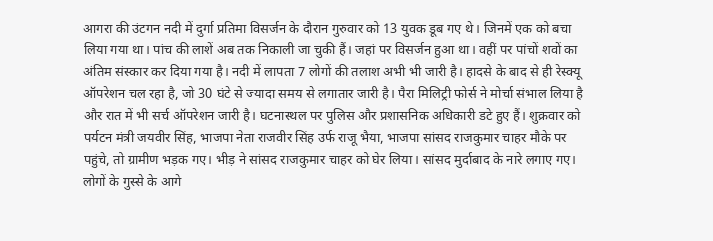आगरा की उंटगन नदी में दुर्गा प्रतिमा विसर्जन के दौरान गुरुवार को 13 युवक डूब गए थे। जिनमें एक को बचा लिया गया था। पांच की लाशें अब तक निकाली जा चुकी हैं। जहां पर विसर्जन हुआ था। वहीं पर पांचों शवों का अंतिम संस्कार कर दिया गया है। नदी में लापता 7 लोगों की तलाश अभी भी जारी है। हादसे के बाद से ही रेस्क्यू ऑपरेशन चल रहा है, जो 30 घंटे से ज्यादा समय से लगातार जारी है। पैरा मिलिट्री फोर्स ने मोर्चा संभाल लिया है और रात में भी सर्च ऑपरेशन जारी है। घटनास्थल पर पुलिस और प्रशासनिक अधिकारी डटे हुए हैं। शुक्रवार को पर्यटन मंत्री जयवीर सिंह, भाजपा नेता राजवीर सिंह उर्फ राजू भैया, भाजपा सांसद राजकुमार चाहर मौके पर पहुंचे, तो ग्रामीण भड़क गए। भीड़ ने सांसद राजकुमार चाहर को घेर लिया। सांसद मुर्दाबाद के नारे लगाए गए। लोगों के गुस्से के आगे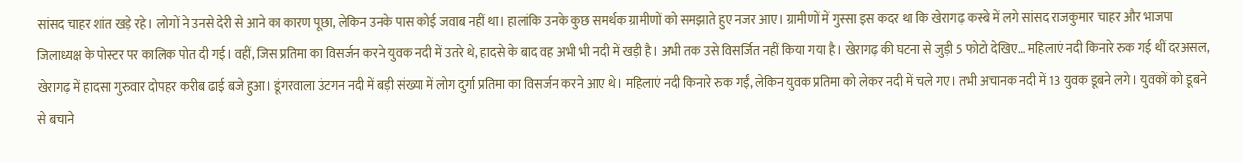सांसद चाहर शांत खड़े रहे। लोगों ने उनसे देरी से आने का कारण पूछा, लेकिन उनके पास कोई जवाब नहीं था। हालांकि उनके कुछ समर्थक ग्रामीणों को समझाते हुए नजर आए। ग्रामीणों में गुस्सा इस कदर था कि खेरागढ़ कस्बे में लगे सांसद राजकुमार चाहर और भाजपा जिलाध्यक्ष के पोस्टर पर कालिक पोत दी गई। वहीं, जिस प्रतिमा का विसर्जन करने युवक नदी में उतरे थे, हादसे के बाद वह अभी भी नदी में खड़ी है। अभी तक उसे विसर्जित नहीं किया गया है। खेरागढ़ की घटना से जुड़ी 5 फोटो देखिए… महिलाएं नदी किनारे रुक गई थीं दरअसल, खेरागढ़ में हादसा गुरुवार दोपहर करीब ढाई बजे हुआ। डूंगरवाला उंटगन नदी में बड़ी संख्या में लोग दुर्गा प्रतिमा का विसर्जन करने आए थे। महिलाएं नदी किनारे रुक गईं, लेकिन युवक प्रतिमा को लेकर नदी में चले गए। तभी अचानक नदी में 13 युवक डूबने लगे। युवकों को डूबने से बचाने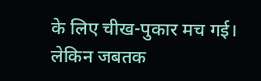के लिए चीख-पुकार मच गई। लेकिन जबतक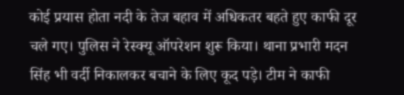कोई प्रयास होता नदी के तेज बहाव में अधिकतर बहते हुए काफी दूर चले गए। पुलिस ने रेस्क्यू ऑपरेशन शुरू किया। थाना प्रभारी मदन सिंह भी वर्दी निकालकर बचाने के लिए कूद पड़े। टीम ने काफी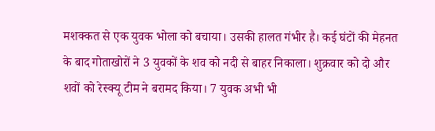मशक्कत से एक युवक भोला को बचाया। उसकी हालत गंभीर है। कई घंटों की मेहनत के बाद गोताखोरों ने 3 युवकों के शव को नदी से बाहर निकाला। शुक्रवार को दो और शवों को रेस्क्यू टीम ने बरामद किया। 7 युवक अभी भी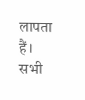लापता हैं। सभी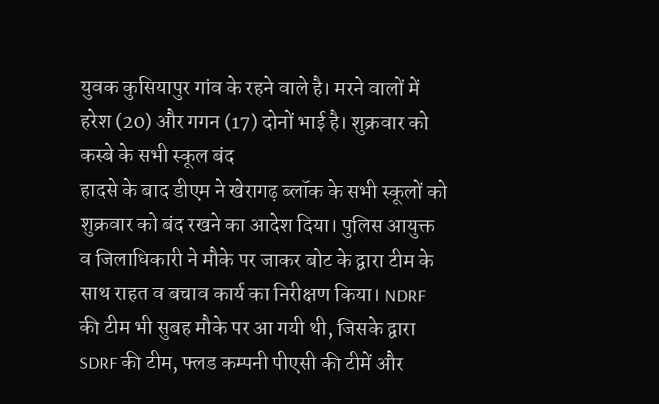युवक कुसियापुर गांव के रहने वाले है। मरने वालों में हरेश (20) और गगन (17) दोनों भाई है। शुक्रवार को कस्बे के सभी स्कूल बंद
हादसे के बाद डीएम ने खेरागढ़ ब्लॉक के सभी स्कूलों को शुक्रवार को बंद रखने का आदेश दिया। पुलिस आयुक्त व जिलाधिकारी ने मौके पर जाकर बोट के द्वारा टीम के साथ राहत व बचाव कार्य का निरीक्षण किया। NDRF की टीम भी सुबह मौके पर आ गयी थी, जिसके द्वारा SDRF की टीम, फ्लड कम्पनी पीएसी की टीमें और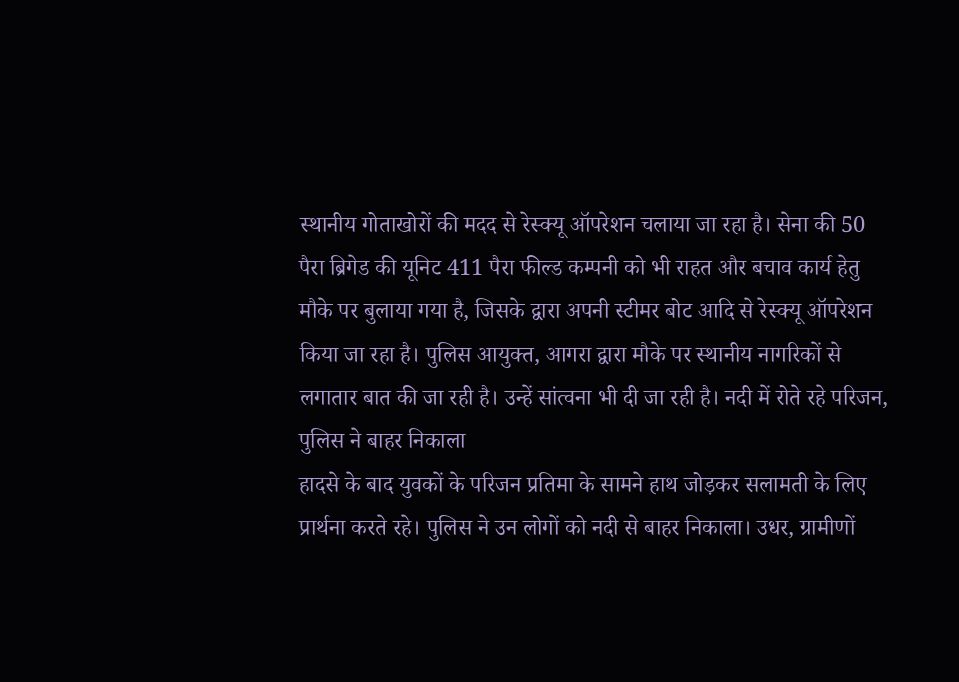स्थानीय गोताखोरों की मदद से रेस्क्यू ऑपरेशन चलाया जा रहा है। सेना की 50 पैरा ब्रिगेड की यूनिट 411 पैरा फील्ड कम्पनी को भी राहत और बचाव कार्य हेतु मौके पर बुलाया गया है, जिसके द्वारा अपनी स्टीमर बोट आदि से रेस्क्यू ऑपरेशन किया जा रहा है। पुलिस आयुक्त, आगरा द्वारा मौके पर स्थानीय नागरिकों से लगातार बात की जा रही है। उन्हें सांत्वना भी दी जा रही है। नदी में रोते रहे परिजन, पुलिस ने बाहर निकाला
हादसे के बाद युवकों के परिजन प्रतिमा के सामने हाथ जोड़कर सलामती के लिए प्रार्थना करते रहे। पुलिस ने उन लोगों को नदी से बाहर निकाला। उधर, ग्रामीणों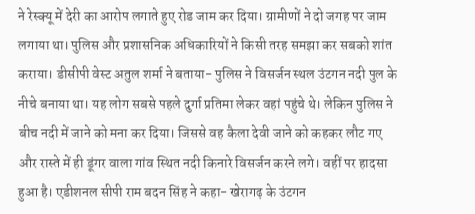ने रेस्क्यू में देरी का आरोप लगाते हुए रोड जाम कर दिया। ग्रामीणों ने दो जगह पर जाम लगाया था। पुलिस और प्रशासनिक अधिकारियों ने किसी तरह समझा कर सबको शांत कराया। डीसीपी वेस्ट अतुल शर्मा ने बताया- पुलिस ने विसर्जन स्थल उंटगन नदी पुल के नीचे बनाया था। यह लोग सबसे पहले दुर्गा प्रतिमा लेकर वहां पहुंचे थे। लेकिन पुलिस ने बीच नदी में जाने को मना कर दिया। जिससे वह कैला देवी जाने को कहकर लौट गए और रास्ते में ही डूंगर वाला गांव स्थित नदी किनारे विसर्जन करने लगे। वहीं पर हादसा हुआ है। एडीशनल सीपी राम बदन सिंह ने कहा- खेरागढ़ के उंटगन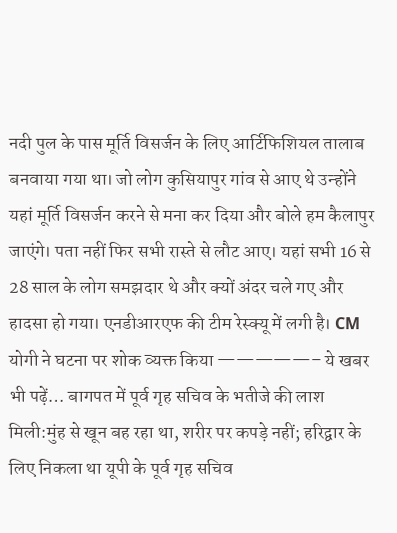नदी पुल के पास मूर्ति विसर्जन के लिए आर्टिफिशियल तालाब बनवाया गया था। जो लोग कुसियापुर गांव से आए थे उन्होंने यहां मूर्ति विसर्जन करने से मना कर दिया और बोले हम कैलापुर जाएंगे। पता नहीं फिर सभी रास्ते से लौट आए। यहां सभी 16 से 28 साल के लोग समझदार थे और क्यों अंदर चले गए और हादसा हो गया। एनडीआरएफ की टीम रेस्क्यू में लगी है। CM योगी ने घटना पर शोक व्यक्त किया —————– ये खबर भी पढ़ें… बागपत में पूर्व गृह सचिव के भतीजे की लाश मिली:मुंह से खून बह रहा था, शरीर पर कपड़े नहीं; हरिद्वार के लिए निकला था यूपी के पूर्व गृह सचिव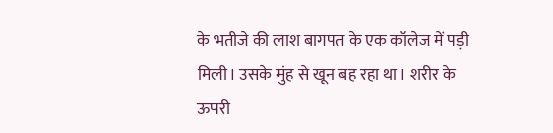के भतीजे की लाश बागपत के एक कॉलेज में पड़ी मिली। उसके मुंह से खून बह रहा था। शरीर के ऊपरी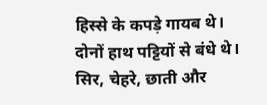हिस्से के कपड़े गायब थे। दोनों हाथ पट्टियों से बंधे थे। सिर, चेहरे, छाती और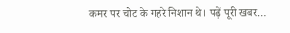कमर पर चोट के गहरे निशान थे। पढ़ें पूरी खबर…